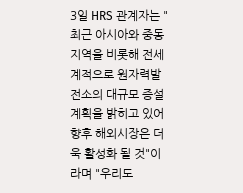3일 HRS 관계자는 "최근 아시아와 중동지역을 비롯해 전세계적으로 원자력발전소의 대규모 증설계획을 밝히고 있어 향후 해외시장은 더욱 활성화 될 것"이라며 "우리도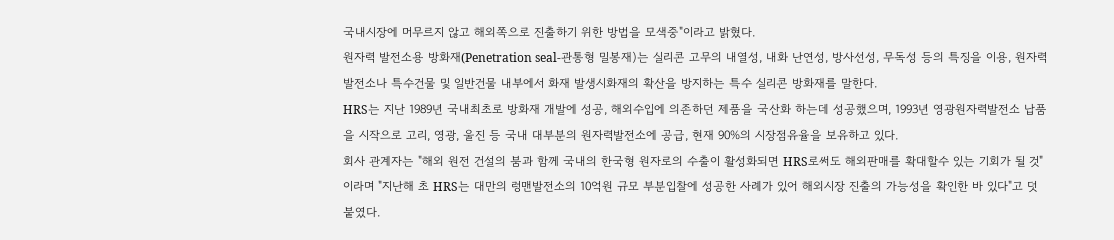국내시장에 머무르지 않고 해외쪽으로 진출하기 위한 방법을 모색중"이라고 밝혔다.
원자력 발전소용 방화재(Penetration seal-관통형 밀봉재)는 실리콘 고무의 내열성, 내화 난연성, 방사선성, 무독성 등의 특징을 이용, 원자력발전소나 특수건물 및 일반건물 내부에서 화재 발생시화재의 확산을 방지하는 특수 실리콘 방화재를 말한다.
HRS는 지난 1989년 국내최초로 방화재 개발에 성공, 해외수입에 의존하던 제품을 국산화 하는데 성공했으며, 1993년 영광원자력발전소 납품을 시작으로 고리, 영광, 울진 등 국내 대부분의 원자력발전소에 공급, 현재 90%의 시장점유율을 보유하고 있다.
회사 관계자는 "해외 원전 건설의 붐과 함께 국내의 한국형 원자로의 수출이 활성화되면 HRS로써도 해외판매를 확대할수 있는 기회가 될 것"이라며 "지난해 초 HRS는 대만의 렁맨발전소의 10억원 규모 부분입찰에 성공한 사례가 있어 해외시장 진출의 가능성을 확인한 바 있다"고 덧붙였다.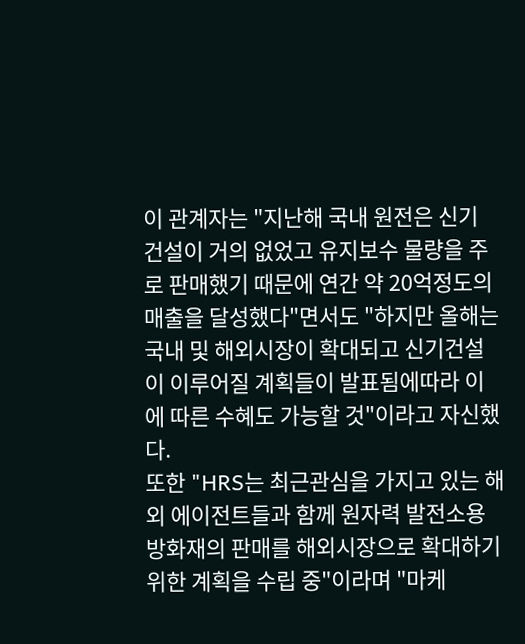이 관계자는 "지난해 국내 원전은 신기 건설이 거의 없었고 유지보수 물량을 주로 판매했기 때문에 연간 약 20억정도의 매출을 달성했다"면서도 "하지만 올해는 국내 및 해외시장이 확대되고 신기건설이 이루어질 계획들이 발표됨에따라 이에 따른 수혜도 가능할 것"이라고 자신했다.
또한 "HRS는 최근관심을 가지고 있는 해외 에이전트들과 함께 원자력 발전소용 방화재의 판매를 해외시장으로 확대하기 위한 계획을 수립 중"이라며 "마케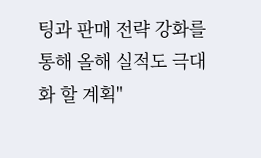팅과 판매 전략 강화를 통해 올해 실적도 극대화 할 계획"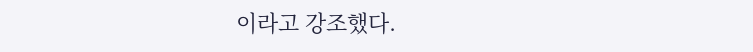이라고 강조했다.